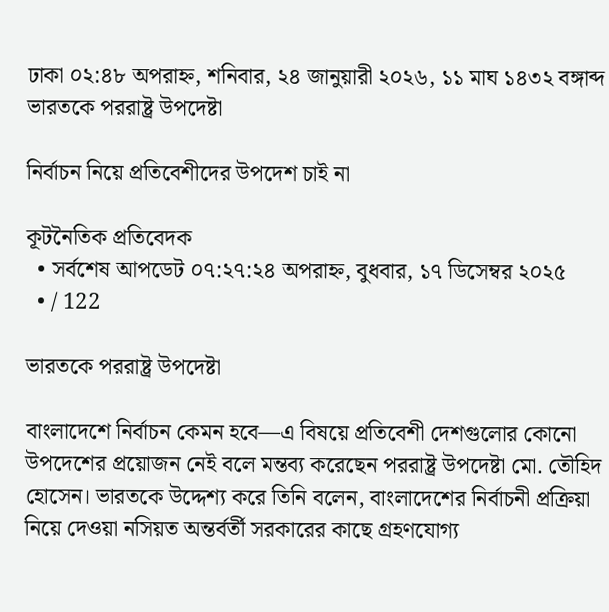ঢাকা ০২:৪৮ অপরাহ্ন, শনিবার, ২৪ জানুয়ারী ২০২৬, ১১ মাঘ ১৪৩২ বঙ্গাব্দ
ভারতকে পররাষ্ট্র উপদেষ্টা

নির্বাচন নিয়ে প্রতিবেশীদের উপদেশ চাই না

কূটনৈতিক প্রতিবেদক
  • সর্বশেষ আপডেট ০৭:২৭:২৪ অপরাহ্ন, বুধবার, ১৭ ডিসেম্বর ২০২৫
  • / 122

ভারতকে পররাষ্ট্র উপদেষ্টা

বাংলাদেশে নির্বাচন কেমন হবে—এ বিষয়ে প্রতিবেশী দেশগুলোর কোনো উপদেশের প্রয়োজন নেই বলে মন্তব্য করেছেন পররাষ্ট্র উপদেষ্টা মো. তৌহিদ হোসেন। ভারতকে উদ্দেশ্য করে তিনি বলেন, বাংলাদেশের নির্বাচনী প্রক্রিয়া নিয়ে দেওয়া নসিয়ত অন্তর্বর্তী সরকারের কাছে গ্রহণযোগ্য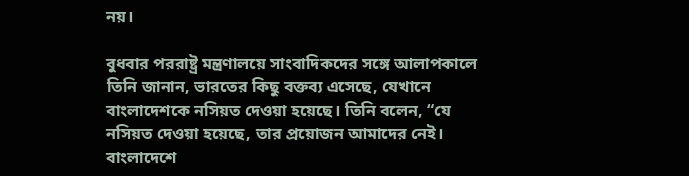নয়।

বুধবার পররাষ্ট্র মন্ত্রণালয়ে সাংবাদিকদের সঙ্গে আলাপকালে তিনি জানান, ভারতের কিছু বক্তব্য এসেছে, যেখানে বাংলাদেশকে নসিয়ত দেওয়া হয়েছে। তিনি বলেন, “যে নসিয়ত দেওয়া হয়েছে, তার প্রয়োজন আমাদের নেই। বাংলাদেশে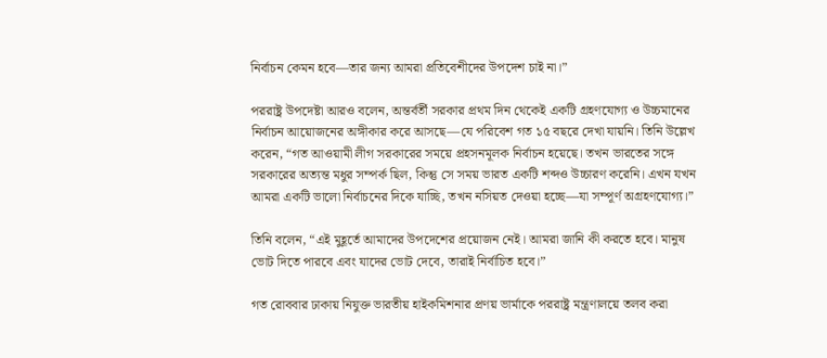নির্বাচন কেমন হবে—তার জন্য আমরা প্রতিবেশীদের উপদেশ চাই না।”

পররাষ্ট্র উপদেষ্টা আরও বলেন, অন্তর্বর্তী সরকার প্রথম দিন থেকেই একটি গ্রহণযোগ্য ও উচ্চমানের নির্বাচন আয়োজনের অঙ্গীকার করে আসছে—যে পরিবেশ গত ১৫ বছরে দেখা যায়নি। তিনি উল্লেখ করেন, “গত আওয়ামী লীগ সরকারের সময়ে প্রহসনমূলক নির্বাচন হয়েছে। তখন ভারতের সঙ্গে সরকারের অত্যন্ত মধুর সম্পর্ক ছিল, কিন্তু সে সময় ভারত একটি শব্দও উচ্চারণ করেনি। এখন যখন আমরা একটি ভালো নির্বাচনের দিকে যাচ্ছি, তখন নসিয়ত দেওয়া হচ্ছে—যা সম্পূর্ণ অগ্রহণযোগ্য।”

তিনি বলেন, “এই মুহূর্তে আমাদের উপদেশের প্রয়োজন নেই। আমরা জানি কী করতে হবে। মানুষ ভোট দিতে পারবে এবং যাদের ভোট দেবে, তারাই নির্বাচিত হবে।”

গত রোববার ঢাকায় নিযুক্ত ভারতীয় হাইকমিশনার প্রণয় ভার্মাকে পররাষ্ট্র মন্ত্রণালয়ে তলব করা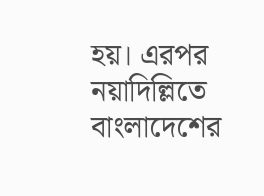হয়। এরপর নয়াদিল্লিতে বাংলাদেশের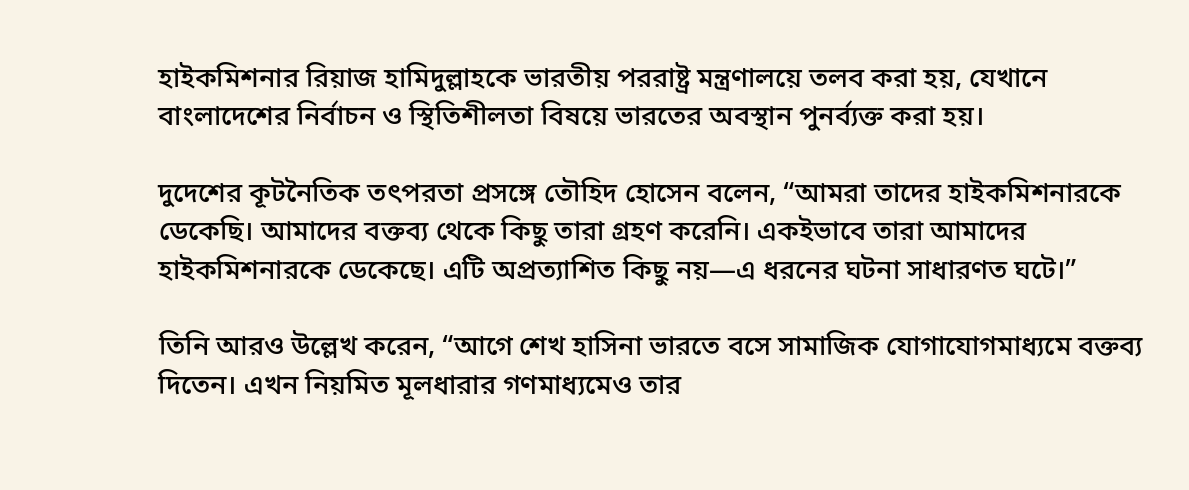হাইকমিশনার রিয়াজ হামিদুল্লাহকে ভারতীয় পররাষ্ট্র মন্ত্রণালয়ে তলব করা হয়, যেখানে বাংলাদেশের নির্বাচন ও স্থিতিশীলতা বিষয়ে ভারতের অবস্থান পুনর্ব্যক্ত করা হয়।

দুদেশের কূটনৈতিক তৎপরতা প্রসঙ্গে তৌহিদ হোসেন বলেন, “আমরা তাদের হাইকমিশনারকে ডেকেছি। আমাদের বক্তব্য থেকে কিছু তারা গ্রহণ করেনি। একইভাবে তারা আমাদের হাইকমিশনারকে ডেকেছে। এটি অপ্রত্যাশিত কিছু নয়—এ ধরনের ঘটনা সাধারণত ঘটে।”

তিনি আরও উল্লেখ করেন, “আগে শেখ হাসিনা ভারতে বসে সামাজিক যোগাযোগমাধ্যমে বক্তব্য দিতেন। এখন নিয়মিত মূলধারার গণমাধ্যমেও তার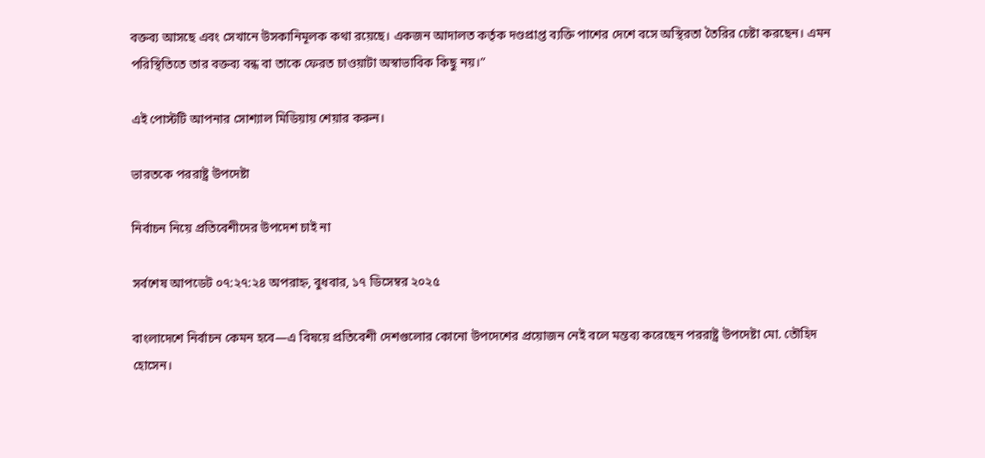বক্তব্য আসছে এবং সেখানে উসকানিমূলক কথা রয়েছে। একজন আদালত কর্তৃক দণ্ডপ্রাপ্ত ব্যক্তি পাশের দেশে বসে অস্থিরতা তৈরির চেষ্টা করছেন। এমন পরিস্থিতিতে তার বক্তব্য বন্ধ বা তাকে ফেরত চাওয়াটা অস্বাভাবিক কিছু নয়।”

এই পোস্টটি আপনার সোশ্যাল মিডিয়ায় শেয়ার করুন।

ভারতকে পররাষ্ট্র উপদেষ্টা

নির্বাচন নিয়ে প্রতিবেশীদের উপদেশ চাই না

সর্বশেষ আপডেট ০৭:২৭:২৪ অপরাহ্ন, বুধবার, ১৭ ডিসেম্বর ২০২৫

বাংলাদেশে নির্বাচন কেমন হবে—এ বিষয়ে প্রতিবেশী দেশগুলোর কোনো উপদেশের প্রয়োজন নেই বলে মন্তব্য করেছেন পররাষ্ট্র উপদেষ্টা মো. তৌহিদ হোসেন।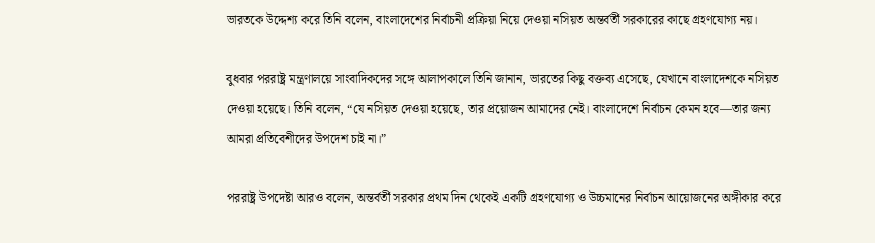ভারতকে উদ্দেশ্য করে তিনি বলেন, বাংলাদেশের নির্বাচনী প্রক্রিয়া নিয়ে দেওয়া নসিয়ত অন্তর্বর্তী সরকারের কাছে গ্রহণযোগ্য নয়।

বুধবার পররাষ্ট্র মন্ত্রণালয়ে সাংবাদিকদের সঙ্গে আলাপকালে তিনি জানান, ভারতের কিছু বক্তব্য এসেছে, যেখানে বাংলাদেশকে নসিয়ত দেওয়া হয়েছে। তিনি বলেন, “যে নসিয়ত দেওয়া হয়েছে, তার প্রয়োজন আমাদের নেই। বাংলাদেশে নির্বাচন কেমন হবে—তার জন্য আমরা প্রতিবেশীদের উপদেশ চাই না।”

পররাষ্ট্র উপদেষ্টা আরও বলেন, অন্তর্বর্তী সরকার প্রথম দিন থেকেই একটি গ্রহণযোগ্য ও উচ্চমানের নির্বাচন আয়োজনের অঙ্গীকার করে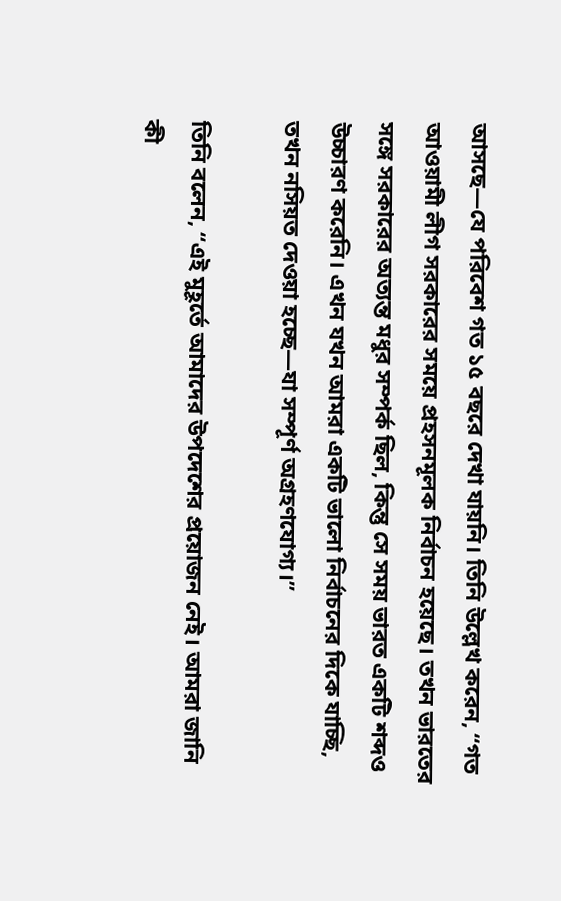আসছে—যে পরিবেশ গত ১৫ বছরে দেখা যায়নি। তিনি উল্লেখ করেন, “গত আওয়ামী লীগ সরকারের সময়ে প্রহসনমূলক নির্বাচন হয়েছে। তখন ভারতের সঙ্গে সরকারের অত্যন্ত মধুর সম্পর্ক ছিল, কিন্তু সে সময় ভারত একটি শব্দও উচ্চারণ করেনি। এখন যখন আমরা একটি ভালো নির্বাচনের দিকে যাচ্ছি, তখন নসিয়ত দেওয়া হচ্ছে—যা সম্পূর্ণ অগ্রহণযোগ্য।”

তিনি বলেন, “এই মুহূর্তে আমাদের উপদেশের প্রয়োজন নেই। আমরা জানি কী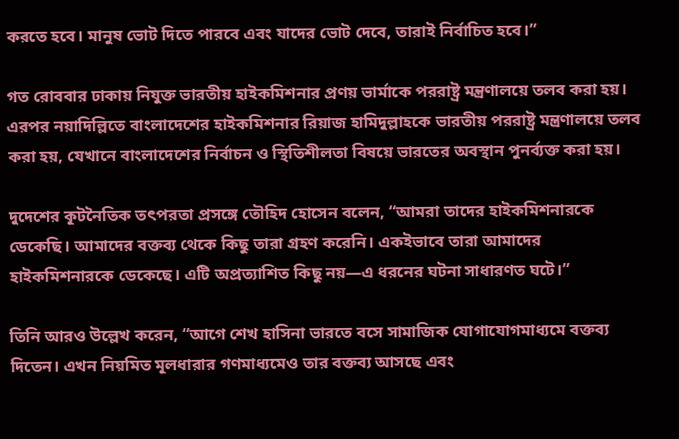করতে হবে। মানুষ ভোট দিতে পারবে এবং যাদের ভোট দেবে, তারাই নির্বাচিত হবে।”

গত রোববার ঢাকায় নিযুক্ত ভারতীয় হাইকমিশনার প্রণয় ভার্মাকে পররাষ্ট্র মন্ত্রণালয়ে তলব করা হয়। এরপর নয়াদিল্লিতে বাংলাদেশের হাইকমিশনার রিয়াজ হামিদুল্লাহকে ভারতীয় পররাষ্ট্র মন্ত্রণালয়ে তলব করা হয়, যেখানে বাংলাদেশের নির্বাচন ও স্থিতিশীলতা বিষয়ে ভারতের অবস্থান পুনর্ব্যক্ত করা হয়।

দুদেশের কূটনৈতিক তৎপরতা প্রসঙ্গে তৌহিদ হোসেন বলেন, “আমরা তাদের হাইকমিশনারকে ডেকেছি। আমাদের বক্তব্য থেকে কিছু তারা গ্রহণ করেনি। একইভাবে তারা আমাদের হাইকমিশনারকে ডেকেছে। এটি অপ্রত্যাশিত কিছু নয়—এ ধরনের ঘটনা সাধারণত ঘটে।”

তিনি আরও উল্লেখ করেন, “আগে শেখ হাসিনা ভারতে বসে সামাজিক যোগাযোগমাধ্যমে বক্তব্য দিতেন। এখন নিয়মিত মূলধারার গণমাধ্যমেও তার বক্তব্য আসছে এবং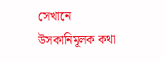সেখানে উসকানিমূলক কথা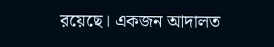রয়েছে। একজন আদালত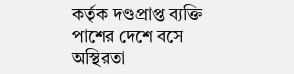কর্তৃক দণ্ডপ্রাপ্ত ব্যক্তি পাশের দেশে বসে অস্থিরতা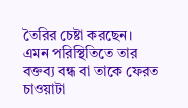তৈরির চেষ্টা করছেন। এমন পরিস্থিতিতে তার বক্তব্য বন্ধ বা তাকে ফেরত চাওয়াটা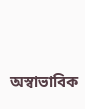অস্বাভাবিক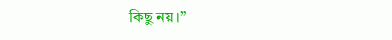কিছু নয়।”